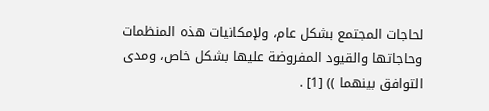لحاجات المجتمع بشكل عام، ولإمكانيات هذه المنظمات وحاجاتها والقيود المفروضة عليها بشكل خاص، ومدى التوافق بينهما )) [1] .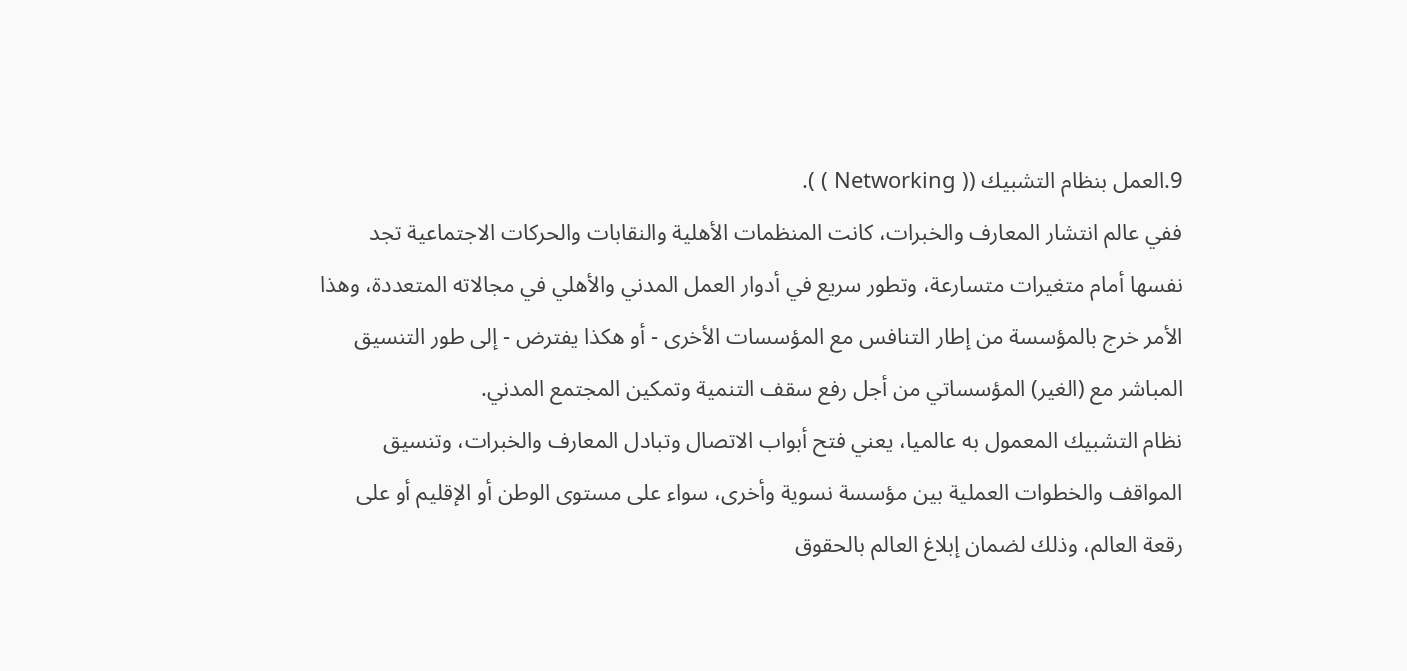9.العمل بنظام التشبيك (( Networking ) ).
ففي عالم انتشار المعارف والخبرات، كانت المنظمات الأهلية والنقابات والحركات الاجتماعية تجد نفسها أمام متغيرات متسارعة، وتطور سريع في أدوار العمل المدني والأهلي في مجالاته المتعددة، وهذا الأمر خرج بالمؤسسة من إطار التنافس مع المؤسسات الأخرى - أو هكذا يفترض - إلى طور التنسيق المباشر مع (الغير) المؤسساتي من أجل رفع سقف التنمية وتمكين المجتمع المدني.
نظام التشبيك المعمول به عالميا، يعني فتح أبواب الاتصال وتبادل المعارف والخبرات، وتنسيق المواقف والخطوات العملية بين مؤسسة نسوية وأخرى، سواء على مستوى الوطن أو الإقليم أو على رقعة العالم، وذلك لضمان إبلاغ العالم بالحقوق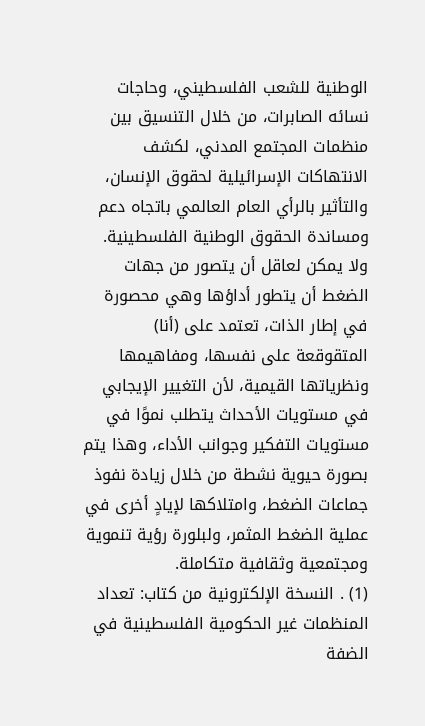الوطنية للشعب الفلسطيني، وحاجات نسائه الصابرات، من خلال التنسيق بين منظمات المجتمع المدني، لكشف الانتهاكات الإسرائيلية لحقوق الإنسان، والتأثير بالرأي العام العالمي باتجاه دعم ومساندة الحقوق الوطنية الفلسطينية.
ولا يمكن لعاقل أن يتصور من جهات الضغط أن يتطور أداؤها وهي محصورة في إطار الذات، تعتمد على (أنا) المتقوقعة على نفسها، ومفاهيمها ونظرياتها القيمية، لأن التغيير الإيجابي في مستويات الأحداث يتطلب نموًا في مستويات التفكير وجوانب الأداء، وهذا يتم بصورة حيوية نشطة من خلال زيادة نفوذ جماعات الضغط، وامتلاكها لإيادٍ أخرى في عملية الضغط المثمر، ولبلورة رؤية تنموية ومجتمعية وثقافية متكاملة.
(1) . النسخة الإلكترونية من كتاب: تعداد المنظمات غير الحكومية الفلسطينية في الضفة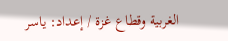الغربية وقطاع غزة / إعداد: ياسر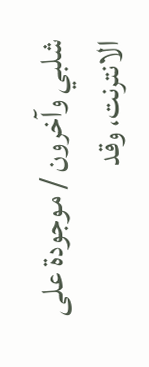شلبي وآخرون / موجودة على الانترنت، وقد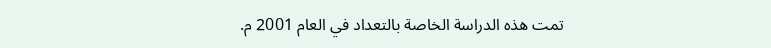تمت هذه الدراسة الخاصة بالتعداد في العام 2001 م.